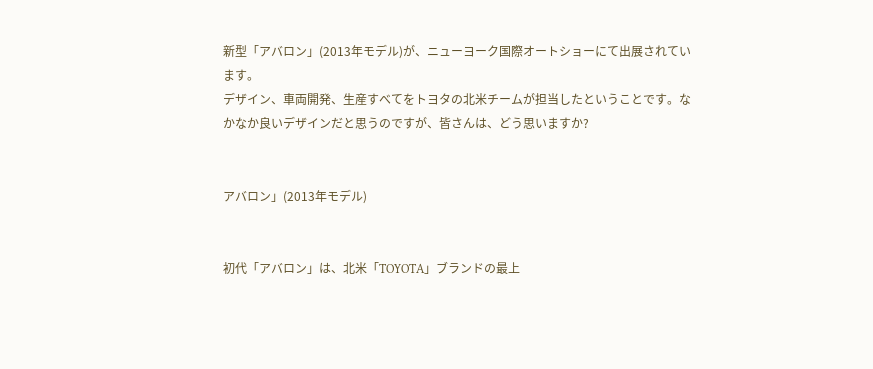新型「アバロン」(2013年モデル)が、ニューヨーク国際オートショーにて出展されています。
デザイン、車両開発、生産すべてをトヨタの北米チームが担当したということです。なかなか良いデザインだと思うのですが、皆さんは、どう思いますか?


アバロン」(2013年モデル)


初代「アバロン」は、北米「TOYOTA」ブランドの最上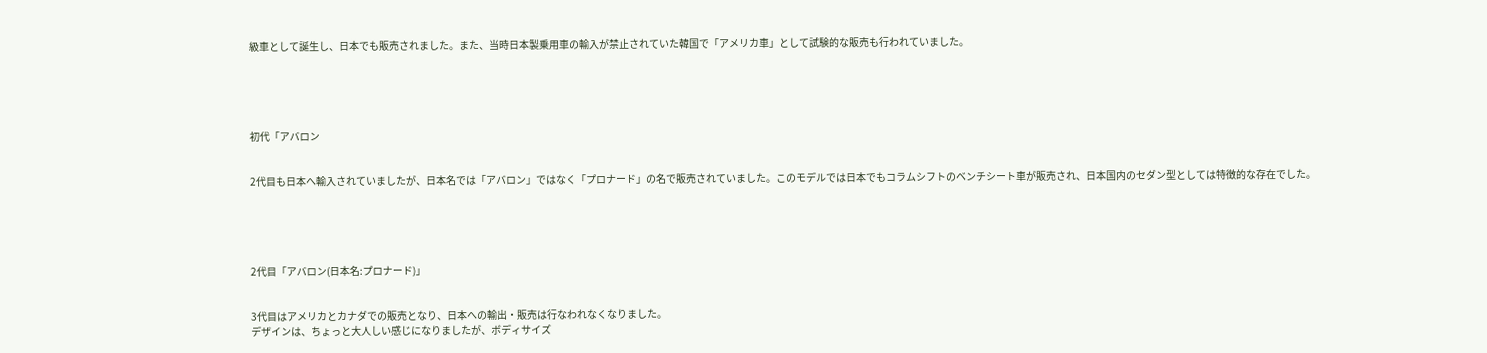級車として誕生し、日本でも販売されました。また、当時日本製乗用車の輸入が禁止されていた韓国で「アメリカ車」として試験的な販売も行われていました。





初代「アバロン


2代目も日本へ輸入されていましたが、日本名では「アバロン」ではなく「プロナード」の名で販売されていました。このモデルでは日本でもコラムシフトのベンチシート車が販売され、日本国内のセダン型としては特徴的な存在でした。





2代目「アバロン(日本名:プロナード)」


3代目はアメリカとカナダでの販売となり、日本への輸出・販売は行なわれなくなりました。
デザインは、ちょっと大人しい感じになりましたが、ボディサイズ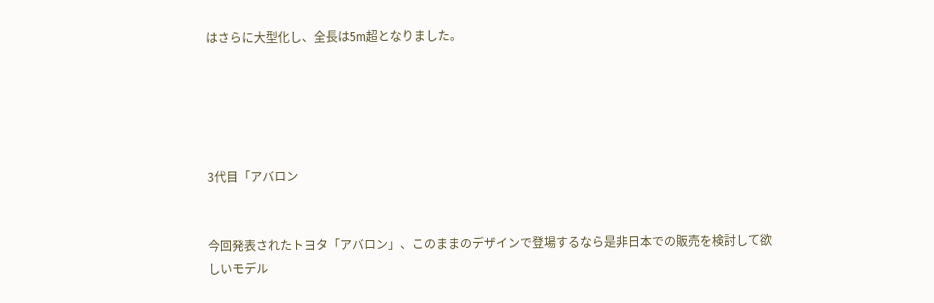はさらに大型化し、全長は5m超となりました。





3代目「アバロン


今回発表されたトヨタ「アバロン」、このままのデザインで登場するなら是非日本での販売を検討して欲しいモデル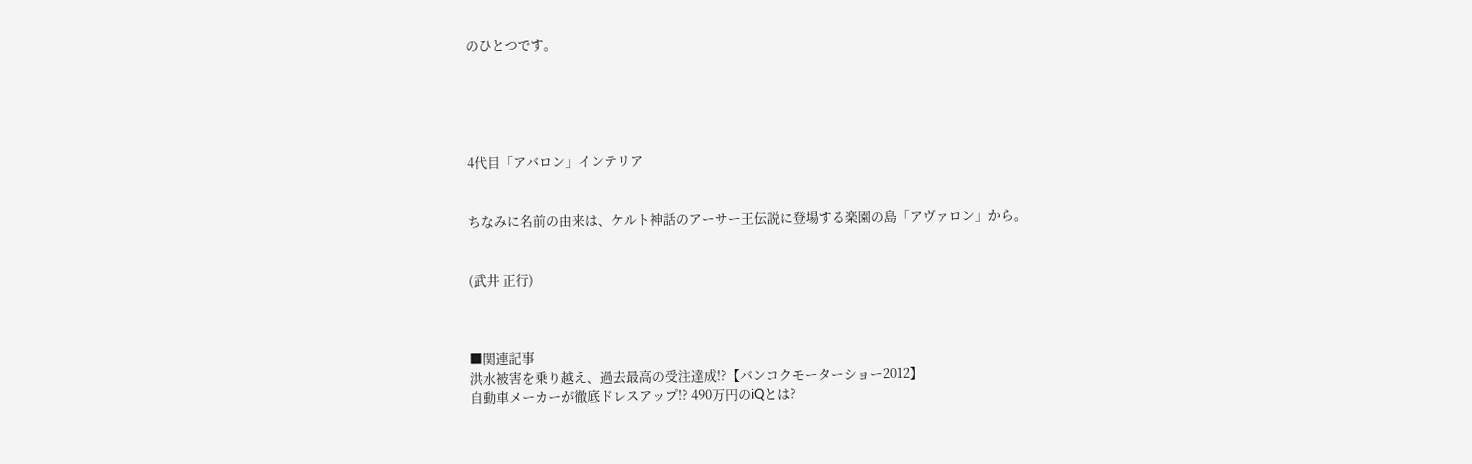のひとつです。





4代目「アバロン」インテリア


ちなみに名前の由来は、ケルト神話のアーサー王伝説に登場する楽園の島「アヴァロン」から。


(武井 正行)



■関連記事
洪水被害を乗り越え、過去最高の受注達成!?【バンコクモーターショー2012】
自動車メーカーが徹底ドレスアップ!? 490万円のiQとは?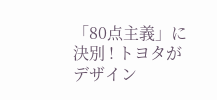「80点主義」に決別 ! トヨタがデザイン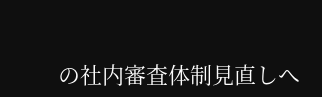の社内審査体制見直しへ